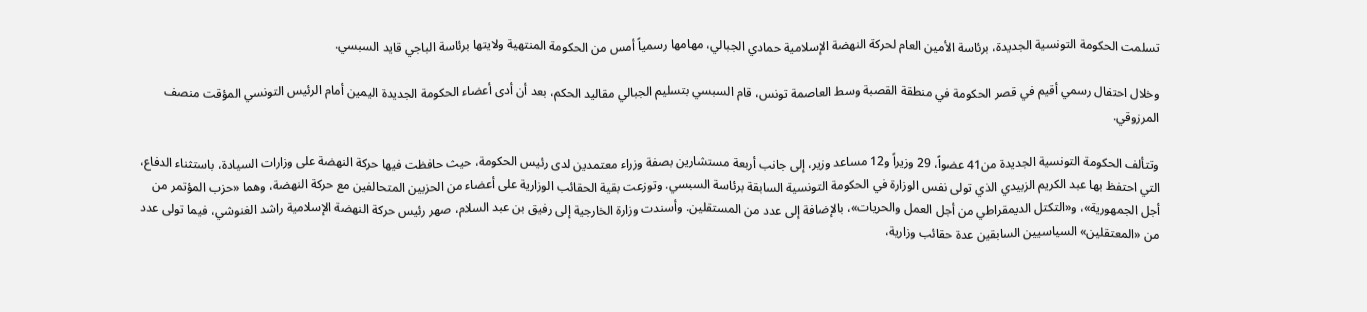تسلمت الحكومة التونسية الجديدة، برئاسة الأمين العام لحركة النهضة الإسلامية حمادي الجبالي، مهامها رسمياً أمس من الحكومة المنتهية ولايتها برئاسة الباجي قايد السبسي.

وخلال احتفال رسمي أقيم في قصر الحكومة في منطقة القصبة وسط العاصمة تونس، قام السبسي بتسليم الجبالي مقاليد الحكم، بعد أن أدى أعضاء الحكومة الجديدة اليمين أمام الرئيس التونسي المؤقت منصف المرزوقي.

وتتألف الحكومة التونسية الجديدة من41 عضواً، 29 وزيراً و12 مساعد وزير، إلى جانب أربعة مستشارين بصفة وزراء معتمدين لدى رئيس الحكومة، حيث حافظت فيها حركة النهضة على وزارات السيادة، باستثناء الدفاع، التي احتفظ بها عبد الكريم الزبيدي الذي تولى نفس الوزارة في الحكومة التونسية السابقة برئاسة السبسي. وتوزعت بقية الحقائب الوزارية على أعضاء من الحزبين المتحالفين مع حركة النهضة، وهما «حزب المؤتمر من أجل الجمهورية»، و«التكتل الديمقراطي من أجل العمل والحريات»، بالإضافة إلى عدد من المستقلين. وأسندت وزارة الخارجية إلى رفيق بن عبد السلام، صهر رئيس حركة النهضة الإسلامية راشد الغنوشي، فيما تولى عدد من «المعتقلين» السياسيين السابقين عدة حقائب وزارية،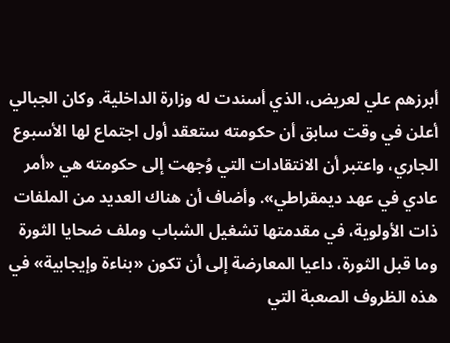أبرزهم علي لعريض، الذي أسندت له وزارة الداخلية. وكان الجبالي أعلن في وقت سابق أن حكومته ستعقد أول اجتماع لها الأسبوع الجاري، واعتبر أن الانتقادات التي وُجهت إلى حكومته هي «أمر عادي في عهد ديمقراطي». وأضاف أن هناك العديد من الملفات ذات الأولوية، في مقدمتها تشغيل الشباب وملف ضحايا الثورة وما قبل الثورة، داعيا المعارضة إلى أن تكون «بناءة وإيجابية» في هذه الظروف الصعبة التي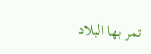تمر بها البلاد